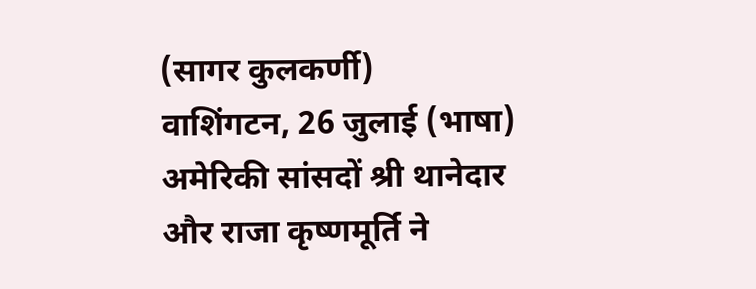(सागर कुलकर्णी)
वाशिंगटन, 26 जुलाई (भाषा) अमेरिकी सांसदों श्री थानेदार और राजा कृष्णमूर्ति ने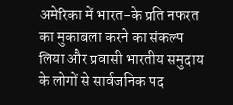अमेरिका में भारत-के प्रति नफरत का मुकाबला करने का संकल्प लिया और प्रवासी भारतीय समुदाय के लोगों से सार्वजनिक पद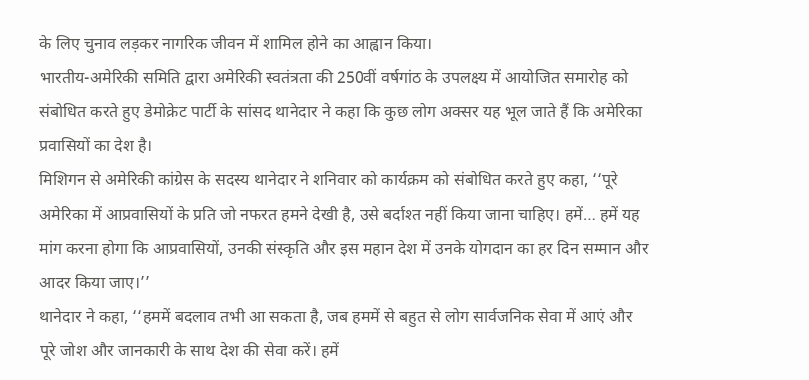के लिए चुनाव लड़कर नागरिक जीवन में शामिल होने का आह्वान किया।
भारतीय-अमेरिकी समिति द्वारा अमेरिकी स्वतंत्रता की 250वीं वर्षगांठ के उपलक्ष्य में आयोजित समारोह को संबोधित करते हुए डेमोक्रेट पार्टी के सांसद थानेदार ने कहा कि कुछ लोग अक्सर यह भूल जाते हैं कि अमेरिका प्रवासियों का देश है।
मिशिगन से अमेरिकी कांग्रेस के सदस्य थानेदार ने शनिवार को कार्यक्रम को संबोधित करते हुए कहा, ‘‘पूरे अमेरिका में आप्रवासियों के प्रति जो नफरत हमने देखी है, उसे बर्दाश्त नहीं किया जाना चाहिए। हमें… हमें यह मांग करना होगा कि आप्रवासियों, उनकी संस्कृति और इस महान देश में उनके योगदान का हर दिन सम्मान और आदर किया जाए।’’
थानेदार ने कहा, ‘‘हममें बदलाव तभी आ सकता है, जब हममें से बहुत से लोग सार्वजनिक सेवा में आएं और पूरे जोश और जानकारी के साथ देश की सेवा करें। हमें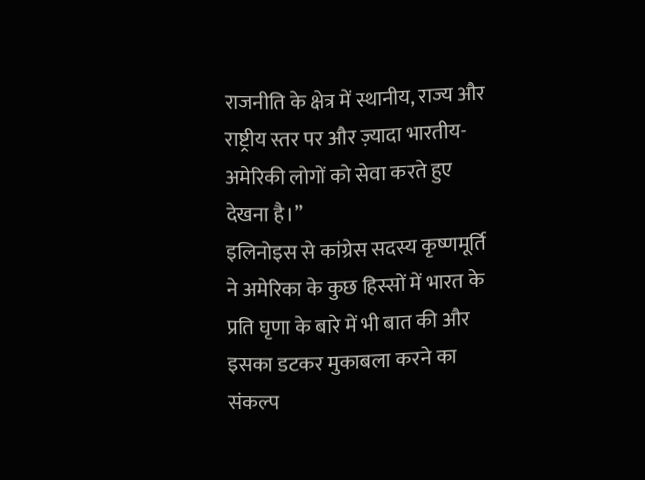राजनीति के क्षेत्र में स्थानीय, राज्य और राष्ट्रीय स्तर पर और ज़्यादा भारतीय-अमेरिकी लोगों को सेवा करते हुए देखना है।’’
इलिनोइस से कांग्रेस सदस्य कृष्णमूर्ति ने अमेरिका के कुछ हिस्सों में भारत के प्रति घृणा के बारे में भी बात की और इसका डटकर मुकाबला करने का संकल्प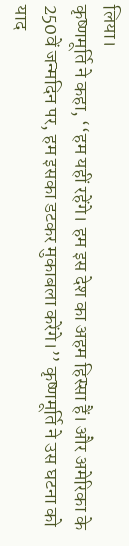लिया।
कृष्णमूर्ति ने कहा, ‘‘हम यहीं रहेंगे। हम इस देश का अहम हिस्सा हैं। और अमेरिका के 250वें जन्मदिन पर, हम इसका डटकर मुकाबला करेंगे।’’ कृष्णमूर्ति ने उस घटना को याद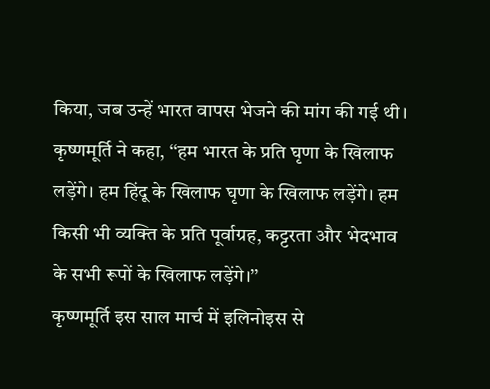किया, जब उन्हें भारत वापस भेजने की मांग की गई थी।
कृष्णमूर्ति ने कहा, ‘‘हम भारत के प्रति घृणा के खिलाफ लड़ेंगे। हम हिंदू के खिलाफ घृणा के खिलाफ लड़ेंगे। हम किसी भी व्यक्ति के प्रति पूर्वाग्रह, कट्टरता और भेदभाव के सभी रूपों के खिलाफ लड़ेंगे।’’
कृष्णमूर्ति इस साल मार्च में इलिनोइस से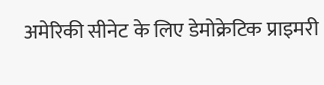अमेरिकी सीनेट के लिए डेमोक्रेटिक प्राइमरी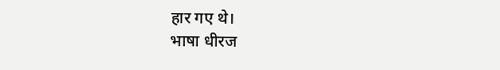हार गए थे।
भाषा धीरज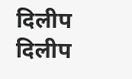दिलीप
दिलीप